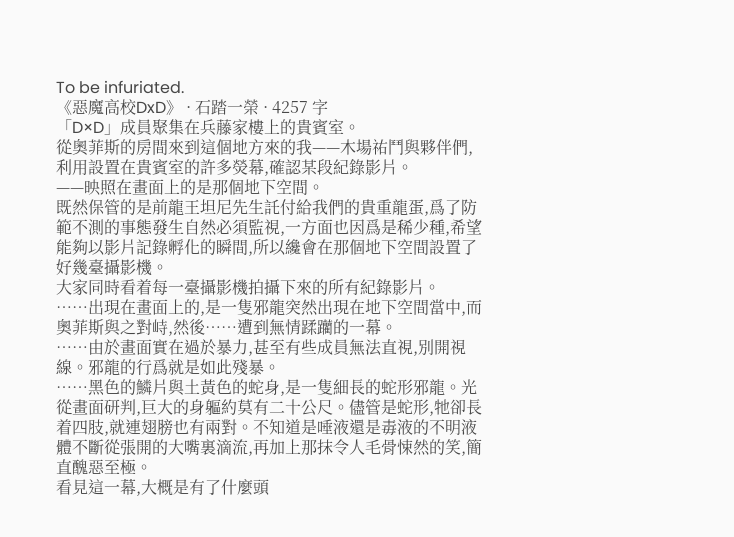To be infuriated.
《惡魔高校DxD》 · 石踏一榮 · 4257 字
「D×D」成員聚集在兵藤家樓上的貴賓室。
從奧菲斯的房間來到這個地方來的我——木場祐鬥與夥伴們,利用設置在貴賓室的許多熒幕,確認某段紀錄影片。
——映照在畫面上的是那個地下空間。
既然保管的是前龍王坦尼先生託付給我們的貴重龍蛋,爲了防範不測的事態發生自然必須監視,一方面也因爲是稀少種,希望能夠以影片記錄孵化的瞬間,所以纔會在那個地下空間設置了好幾臺攝影機。
大家同時看着每一臺攝影機拍攝下來的所有紀錄影片。
……出現在畫面上的,是一隻邪龍突然出現在地下空間當中,而奧菲斯與之對峙,然後……遭到無情蹂躪的一幕。
……由於畫面實在過於暴力,甚至有些成員無法直視,別開視線。邪龍的行爲就是如此殘暴。
……黑色的鱗片與土黃色的蛇身,是一隻細長的蛇形邪龍。光從畫面研判,巨大的身軀約莫有二十公尺。儘管是蛇形,牠卻長着四肢,就連翅膀也有兩對。不知道是唾液還是毒液的不明液體不斷從張開的大嘴裏滴流,再加上那抹令人毛骨悚然的笑,簡直醜惡至極。
看見這一幕,大概是有了什麼頭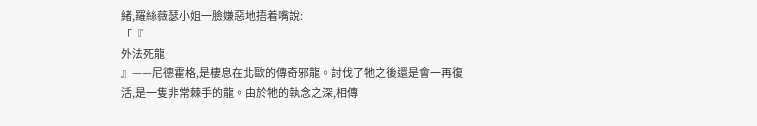緒,羅絲薇瑟小姐一臉嫌惡地捂着嘴說:
「『
外法死龍
』——尼德霍格,是棲息在北歐的傳奇邪龍。討伐了牠之後還是會一再復活,是一隻非常棘手的龍。由於牠的執念之深,相傳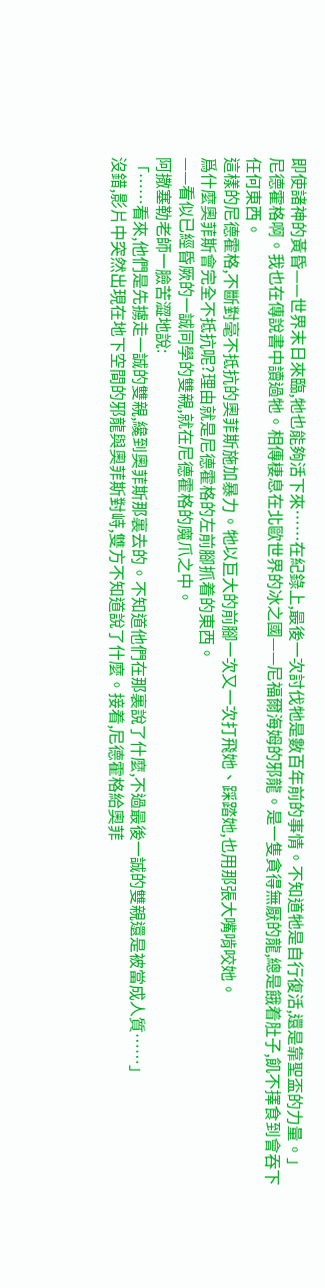即使諸神的黃昏——世界末日來臨,牠也能夠活下來……在紀錄上,最後一次討伐牠是數百年前的事情。不知道牠是自行復活,還是靠聖盃的力量。」
尼德霍格啊。我也在傳說書中讀過牠。相傳棲息在北歐世界的冰之國——尼福爾海姆的邪龍。是一隻貪得無厭的龍,總是餓着肚子,飢不擇食到會吞下任何東西。
這樣的尼德霍格,不斷對毫不抵抗的奧菲斯施加暴力。牠以巨大的前腳一次又一次打飛她、踩踏她,也用那張大嘴啃咬她。
爲什麼奧菲斯會完全不抵抗呢?理由就是尼德霍格的左前腳抓着的東西。
——看似已經昏厥的一誠同學的雙親,就在尼德霍格的魔爪之中。
阿撒塞勒老師一臉苦澀地說:
「……看來,他們是先擄走一誠的雙親,纔到奧菲斯那裏去的。不知道他們在那裏說了什麼,不過最後一誠的雙親還是被當成人質……」
沒錯,影片中突然出現在地下空間的邪龍與奧菲斯對峙,雙方不知道說了什麼。接着,尼德霍格給奧菲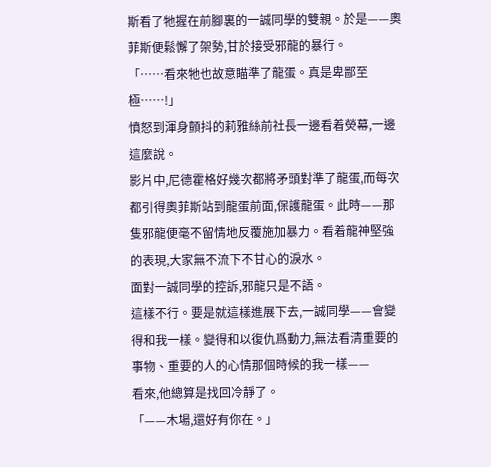斯看了牠握在前腳裏的一誠同學的雙親。於是——奧菲斯便鬆懈了架勢,甘於接受邪龍的暴行。
「……看來牠也故意瞄準了龍蛋。真是卑鄙至極……!」
憤怒到渾身顫抖的莉雅絲前社長一邊看着熒幕,一邊這麼說。
影片中,尼德霍格好幾次都將矛頭對準了龍蛋,而每次都引得奧菲斯站到龍蛋前面,保護龍蛋。此時——那隻邪龍便毫不留情地反覆施加暴力。看着龍神堅強的表現,大家無不流下不甘心的淚水。
面對一誠同學的控訴,邪龍只是不語。
這樣不行。要是就這樣進展下去,一誠同學——會變得和我一樣。變得和以復仇爲動力,無法看清重要的事物、重要的人的心情那個時候的我一樣——
看來,他總算是找回冷靜了。
「——木場,還好有你在。」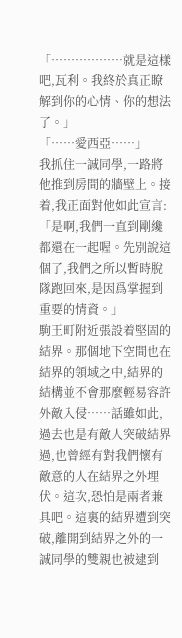「………………就是這樣吧,瓦利。我終於真正瞭解到你的心情、你的想法了。」
「……愛西亞……」
我抓住一誠同學,一路將他推到房間的牆壁上。接着,我正面對他如此宣言:
「是啊,我們一直到剛纔都還在一起喔。先別說這個了,我們之所以暫時脫隊跑回來,是因爲掌握到重要的情資。」
駒王町附近張設着堅固的結界。那個地下空間也在結界的領域之中,結界的結構並不會那麼輕易容許外敵入侵……話雖如此,過去也是有敵人突破結界過,也曾經有對我們懷有敵意的人在結界之外埋伏。這次,恐怕是兩者兼具吧。這裏的結界遭到突破,離開到結界之外的一誠同學的雙親也被逮到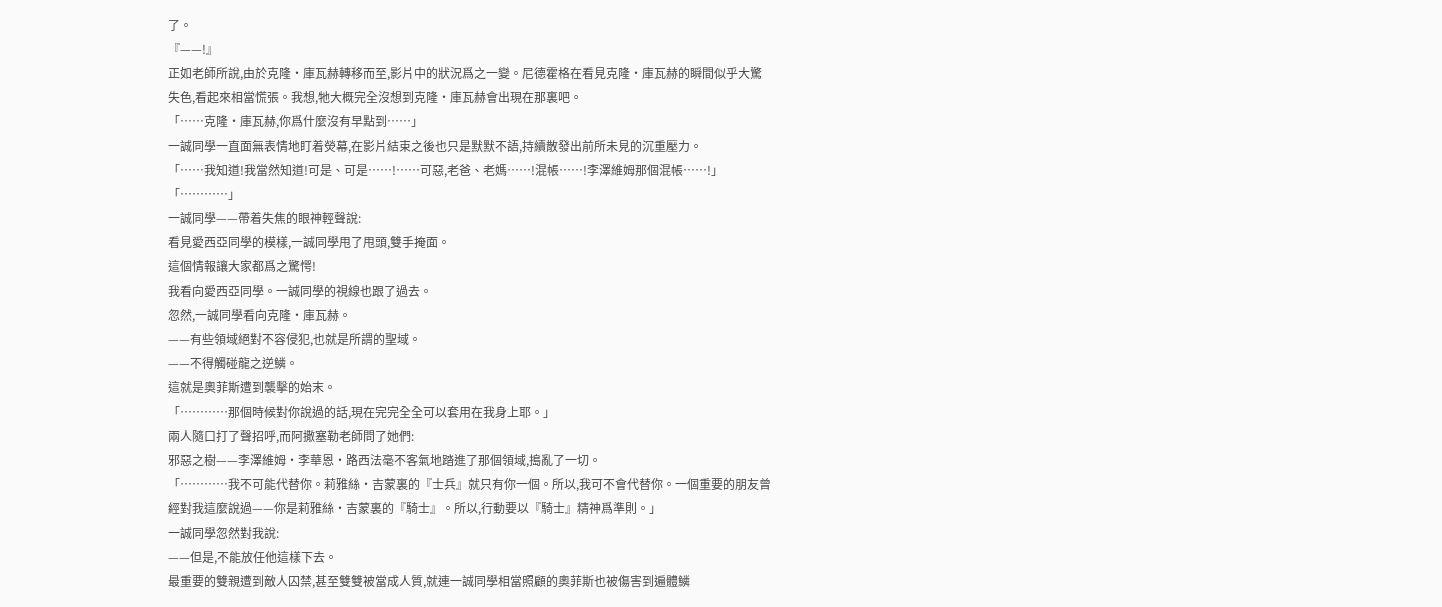了。
『——!』
正如老師所說,由於克隆・庫瓦赫轉移而至,影片中的狀況爲之一變。尼德霍格在看見克隆・庫瓦赫的瞬間似乎大驚失色,看起來相當慌張。我想,牠大概完全沒想到克隆・庫瓦赫會出現在那裏吧。
「……克隆・庫瓦赫,你爲什麼沒有早點到……」
一誠同學一直面無表情地盯着熒幕,在影片結束之後也只是默默不語,持續散發出前所未見的沉重壓力。
「……我知道!我當然知道!可是、可是……!……可惡,老爸、老媽……!混帳……!李澤維姆那個混帳……!」
「…………」
一誠同學——帶着失焦的眼神輕聲說:
看見愛西亞同學的模樣,一誠同學甩了甩頭,雙手掩面。
這個情報讓大家都爲之驚愕!
我看向愛西亞同學。一誠同學的視線也跟了過去。
忽然,一誠同學看向克隆・庫瓦赫。
——有些領域絕對不容侵犯,也就是所謂的聖域。
——不得觸碰龍之逆鱗。
這就是奧菲斯遭到襲擊的始末。
「…………那個時候對你說過的話,現在完完全全可以套用在我身上耶。」
兩人隨口打了聲招呼,而阿撒塞勒老師問了她們:
邪惡之樹——李澤維姆・李華恩・路西法毫不客氣地踏進了那個領域,搗亂了一切。
「…………我不可能代替你。莉雅絲・吉蒙裏的『士兵』就只有你一個。所以,我可不會代替你。一個重要的朋友曾經對我這麼說過——你是莉雅絲・吉蒙裏的『騎士』。所以,行動要以『騎士』精神爲準則。」
一誠同學忽然對我說:
——但是,不能放任他這樣下去。
最重要的雙親遭到敵人囚禁,甚至雙雙被當成人質,就連一誠同學相當照顧的奧菲斯也被傷害到遍體鱗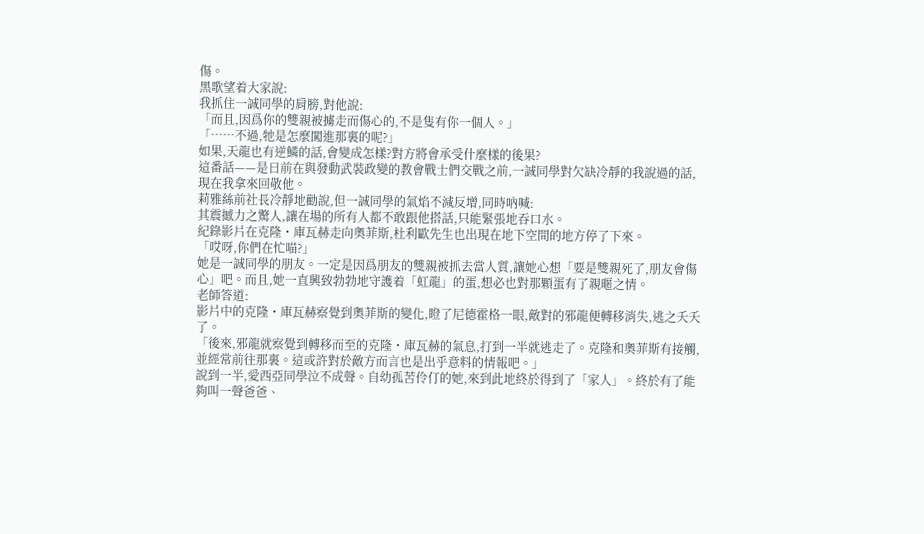傷。
黑歌望着大家說:
我抓住一誠同學的肩膀,對他說:
「而且,因爲你的雙親被擄走而傷心的,不是隻有你一個人。」
「……不過,牠是怎麼闖進那裏的呢?」
如果,天龍也有逆鱗的話,會變成怎樣?對方將會承受什麼樣的後果?
這番話——是日前在與發動武裝政變的教會戰士們交戰之前,一誠同學對欠缺冷靜的我說過的話,現在我拿來回敬他。
莉雅絲前社長冷靜地勸說,但一誠同學的氣焰不減反增,同時吶喊:
其震撼力之驚人,讓在場的所有人都不敢跟他搭話,只能緊張地吞口水。
紀錄影片在克隆・庫瓦赫走向奧菲斯,杜利歐先生也出現在地下空間的地方停了下來。
「哎呀,你們在忙喵?」
她是一誠同學的朋友。一定是因爲朋友的雙親被抓去當人質,讓她心想「要是雙親死了,朋友會傷心」吧。而且,她一直興致勃勃地守護着「虹龍」的蛋,想必也對那顆蛋有了親暱之情。
老師答道:
影片中的克隆・庫瓦赫察覺到奧菲斯的變化,瞪了尼德霍格一眼,敵對的邪龍便轉移消失,逃之夭夭了。
「後來,邪龍就察覺到轉移而至的克隆・庫瓦赫的氣息,打到一半就逃走了。克隆和奧菲斯有接觸,並經常前往那裏。這或許對於敵方而言也是出乎意料的情報吧。」
說到一半,愛西亞同學泣不成聲。自幼孤苦伶仃的她,來到此地終於得到了「家人」。終於有了能夠叫一聲爸爸、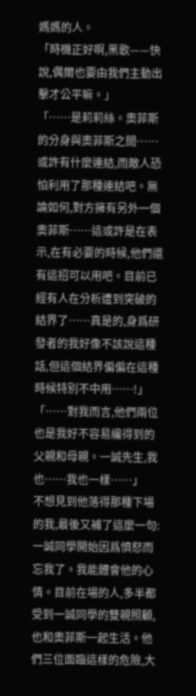媽媽的人。
「時機正好啊,黑歌——快說,偶爾也要由我們主動出擊才公平嘛。」
「……是莉莉絲。奧菲斯的分身與奧菲斯之間……或許有什麼連結,而敵人恐怕利用了那種連結吧。無論如何,對方擁有另外一個奧菲斯……這或許是在表示,在有必要的時候,他們還有這招可以用吧。目前已經有人在分析遭到突破的結界了……真是的,身爲研發者的我好像不該說這種話,但這個結界偏偏在這種時候特別不中用……!」
「……對我而言,他們兩位也是我好不容易纔得到的父親和母親。一誠先生,我也……我也一樣……」
不想見到他落得那種下場的我,最後又補了這麼一句:
一誠同學開始因爲憤怒而忘我了。我能體會他的心情。目前在場的人,多半都受到一誠同學的雙親照顧,也和奧菲斯一起生活。他們三位面臨這樣的危險,大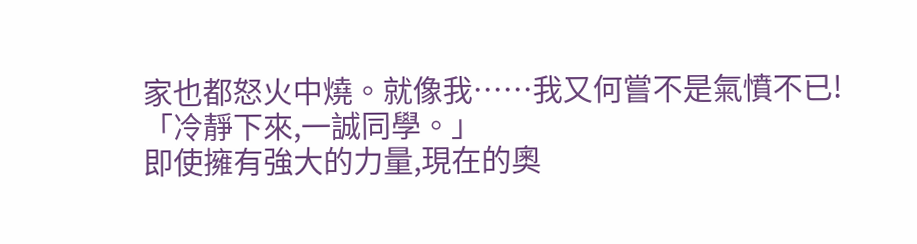家也都怒火中燒。就像我……我又何嘗不是氣憤不已!
「冷靜下來,一誠同學。」
即使擁有強大的力量,現在的奧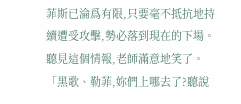菲斯已淪爲有限,只要毫不抵抗地持續遭受攻擊,勢必落到現在的下場。
聽見這個情報,老師滿意地笑了。
「黑歌、勒菲,妳們上哪去了?聽說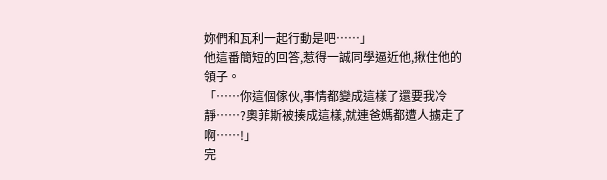妳們和瓦利一起行動是吧……」
他這番簡短的回答,惹得一誠同學逼近他,揪住他的領子。
「……你這個傢伙,事情都變成這樣了還要我冷靜……?奧菲斯被揍成這樣,就連爸媽都遭人擄走了啊……!」
完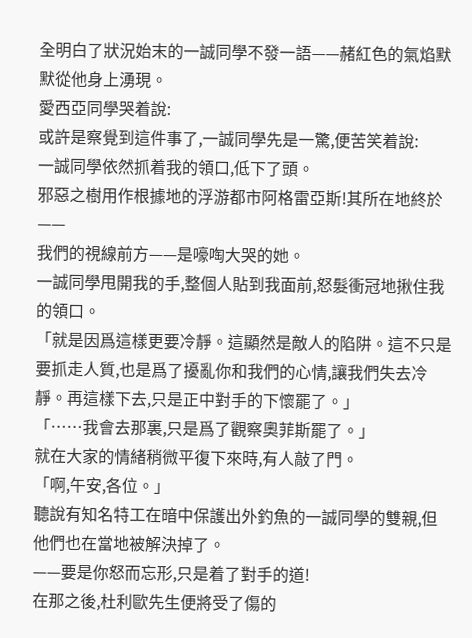全明白了狀況始末的一誠同學不發一語——赭紅色的氣焰默默從他身上湧現。
愛西亞同學哭着說:
或許是察覺到這件事了,一誠同學先是一驚,便苦笑着說:
一誠同學依然抓着我的領口,低下了頭。
邪惡之樹用作根據地的浮游都市阿格雷亞斯!其所在地終於——
我們的視線前方——是嚎啕大哭的她。
一誠同學甩開我的手,整個人貼到我面前,怒髮衝冠地揪住我的領口。
「就是因爲這樣更要冷靜。這顯然是敵人的陷阱。這不只是要抓走人質,也是爲了擾亂你和我們的心情,讓我們失去冷靜。再這樣下去,只是正中對手的下懷罷了。」
「……我會去那裏,只是爲了觀察奧菲斯罷了。」
就在大家的情緒稍微平復下來時,有人敲了門。
「啊,午安,各位。」
聽說有知名特工在暗中保護出外釣魚的一誠同學的雙親,但他們也在當地被解決掉了。
——要是你怒而忘形,只是着了對手的道!
在那之後,杜利歐先生便將受了傷的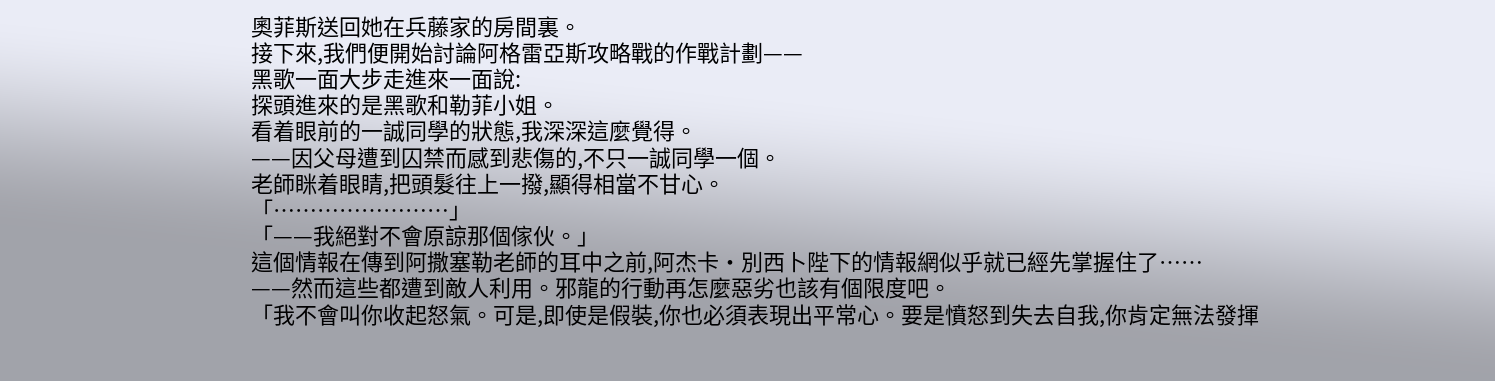奧菲斯送回她在兵藤家的房間裏。
接下來,我們便開始討論阿格雷亞斯攻略戰的作戰計劃——
黑歌一面大步走進來一面說:
探頭進來的是黑歌和勒菲小姐。
看着眼前的一誠同學的狀態,我深深這麼覺得。
——因父母遭到囚禁而感到悲傷的,不只一誠同學一個。
老師眯着眼睛,把頭髮往上一撥,顯得相當不甘心。
「……………………」
「——我絕對不會原諒那個傢伙。」
這個情報在傳到阿撒塞勒老師的耳中之前,阿杰卡・別西卜陛下的情報網似乎就已經先掌握住了……
——然而這些都遭到敵人利用。邪龍的行動再怎麼惡劣也該有個限度吧。
「我不會叫你收起怒氣。可是,即使是假裝,你也必須表現出平常心。要是憤怒到失去自我,你肯定無法發揮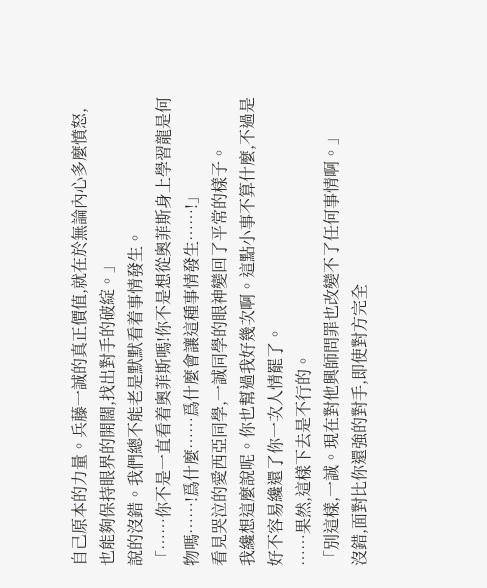自己原本的力量。兵藤一誠的真正價值,就在於無論內心多麼憤怒,也能夠保持眼界的開闊,找出對手的破綻。」
說的沒錯。我們總不能老是默默看着事情發生。
「……你不是一直看着奧菲斯嗎!你不是想從奧菲斯身上學習龍是何物嗎……!爲什麼……爲什麼會讓這種事情發生……!」
看見哭泣的愛西亞同學,一誠同學的眼神變回了平常的樣子。
我纔想這麼說呢。你也幫過我好幾次啊。這點小事不算什麼,不過是好不容易纔還了你一次人情罷了。
……果然,這樣下去是不行的。
「別這樣,一誠。現在對他興師問罪也改變不了任何事情啊。」
沒錯,面對比你還強的對手,即使對方完全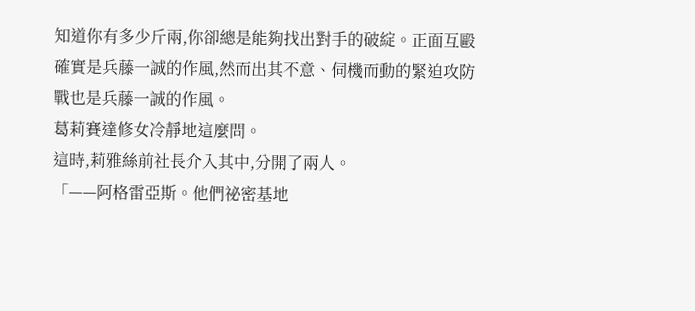知道你有多少斤兩,你卻總是能夠找出對手的破綻。正面互毆確實是兵藤一誠的作風,然而出其不意、伺機而動的緊迫攻防戰也是兵藤一誠的作風。
葛莉賽達修女冷靜地這麼問。
這時,莉雅絲前社長介入其中,分開了兩人。
「——阿格雷亞斯。他們祕密基地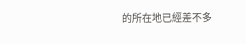的所在地已經差不多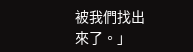被我們找出來了。」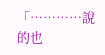「…………說的也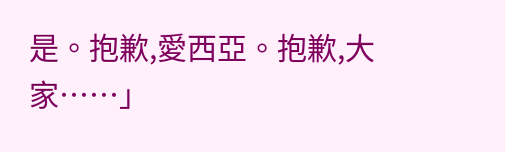是。抱歉,愛西亞。抱歉,大家……」